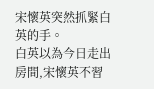宋懷英突然抓緊白英的手。
白英以為今日走出房間,宋懷英不習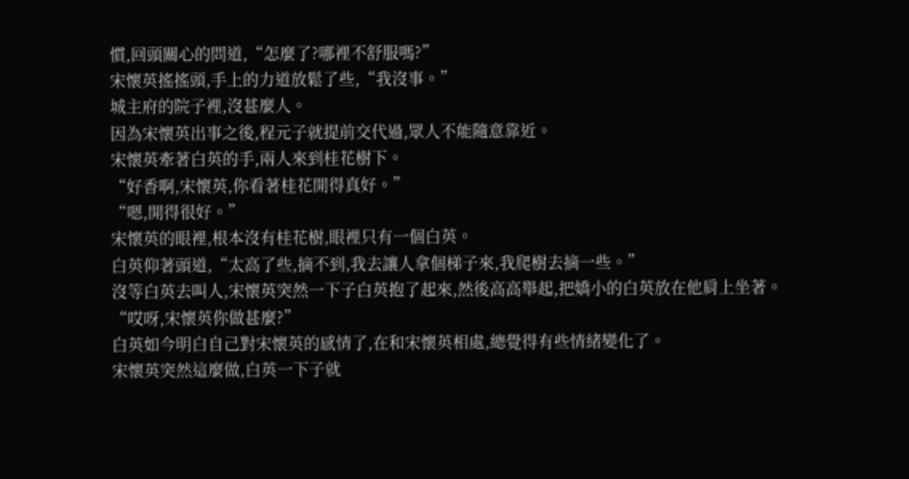慣,回頭關心的問道,“怎麼了?哪裡不舒服嗎?”
宋懷英搖搖頭,手上的力道放鬆了些,“我沒事。”
城主府的院子裡,沒甚麼人。
因為宋懷英出事之後,程元子就提前交代過,眾人不能隨意靠近。
宋懷英牽著白英的手,兩人來到桂花樹下。
“好香啊,宋懷英,你看著桂花開得真好。”
“嗯,開得很好。”
宋懷英的眼裡,根本沒有桂花樹,眼裡只有一個白英。
白英仰著頭道,“太高了些,摘不到,我去讓人拿個梯子來,我爬樹去摘一些。”
沒等白英去叫人,宋懷英突然一下子白英抱了起來,然後高高舉起,把嬌小的白英放在他肩上坐著。
“哎呀,宋懷英你做甚麼?”
白英如今明白自己對宋懷英的感情了,在和宋懷英相處,總覺得有些情緒變化了。
宋懷英突然這麼做,白英一下子就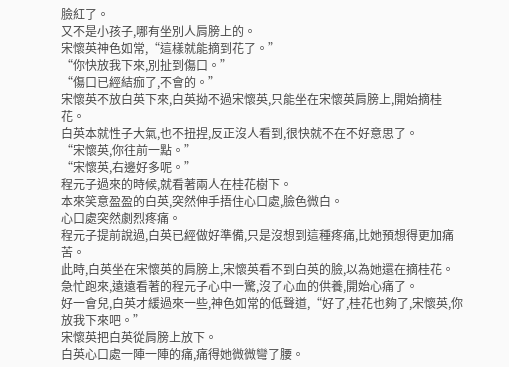臉紅了。
又不是小孩子,哪有坐別人肩膀上的。
宋懷英神色如常,“這樣就能摘到花了。”
“你快放我下來,別扯到傷口。”
“傷口已經結痂了,不會的。”
宋懷英不放白英下來,白英拗不過宋懷英,只能坐在宋懷英肩膀上,開始摘桂花。
白英本就性子大氣,也不扭捏,反正沒人看到,很快就不在不好意思了。
“宋懷英,你往前一點。”
“宋懷英,右邊好多呢。”
程元子過來的時候,就看著兩人在桂花樹下。
本來笑意盈盈的白英,突然伸手捂住心口處,臉色微白。
心口處突然劇烈疼痛。
程元子提前說過,白英已經做好準備,只是沒想到這種疼痛,比她預想得更加痛苦。
此時,白英坐在宋懷英的肩膀上,宋懷英看不到白英的臉,以為她還在摘桂花。
急忙跑來,遠遠看著的程元子心中一驚,沒了心血的供養,開始心痛了。
好一會兒,白英才緩過來一些,神色如常的低聲道,“好了,桂花也夠了,宋懷英,你放我下來吧。”
宋懷英把白英從肩膀上放下。
白英心口處一陣一陣的痛,痛得她微微彎了腰。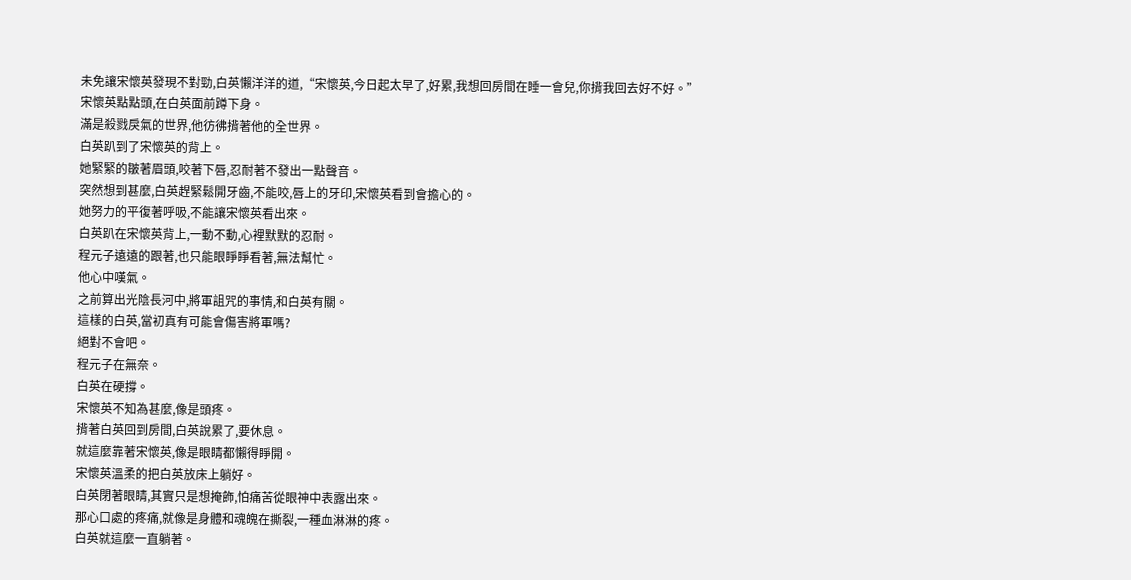未免讓宋懷英發現不對勁,白英懶洋洋的道,“宋懷英,今日起太早了,好累,我想回房間在睡一會兒,你揹我回去好不好。”
宋懷英點點頭,在白英面前蹲下身。
滿是殺戮戾氣的世界,他彷彿揹著他的全世界。
白英趴到了宋懷英的背上。
她緊緊的皺著眉頭,咬著下唇,忍耐著不發出一點聲音。
突然想到甚麼,白英趕緊鬆開牙齒,不能咬,唇上的牙印,宋懷英看到會擔心的。
她努力的平復著呼吸,不能讓宋懷英看出來。
白英趴在宋懷英背上,一動不動,心裡默默的忍耐。
程元子遠遠的跟著,也只能眼睜睜看著,無法幫忙。
他心中嘆氣。
之前算出光陰長河中,將軍詛咒的事情,和白英有關。
這樣的白英,當初真有可能會傷害將軍嗎?
絕對不會吧。
程元子在無奈。
白英在硬撐。
宋懷英不知為甚麼,像是頭疼。
揹著白英回到房間,白英說累了,要休息。
就這麼靠著宋懷英,像是眼睛都懶得睜開。
宋懷英溫柔的把白英放床上躺好。
白英閉著眼睛,其實只是想掩飾,怕痛苦從眼神中表露出來。
那心口處的疼痛,就像是身體和魂魄在撕裂,一種血淋淋的疼。
白英就這麼一直躺著。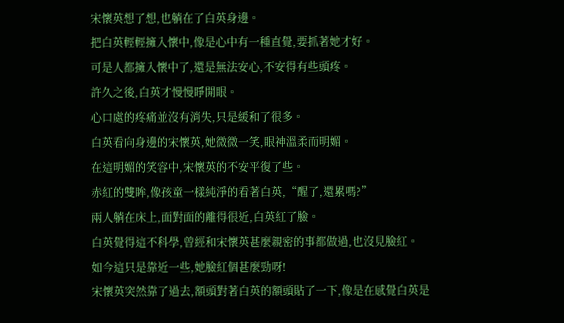宋懷英想了想,也躺在了白英身邊。
把白英輕輕擁入懷中,像是心中有一種直覺,要抓著她才好。
可是人都擁入懷中了,還是無法安心,不安得有些頭疼。
許久之後,白英才慢慢睜開眼。
心口處的疼痛並沒有消失,只是緩和了很多。
白英看向身邊的宋懷英,她微微一笑,眼神溫柔而明媚。
在這明媚的笑容中,宋懷英的不安平復了些。
赤紅的雙眸,像孩童一樣純淨的看著白英,“醒了,還累嗎?”
兩人躺在床上,面對面的離得很近,白英紅了臉。
白英覺得這不科學,曾經和宋懷英甚麼親密的事都做過,也沒見臉紅。
如今這只是靠近一些,她臉紅個甚麼勁呀!
宋懷英突然靠了過去,額頭對著白英的額頭貼了一下,像是在感覺白英是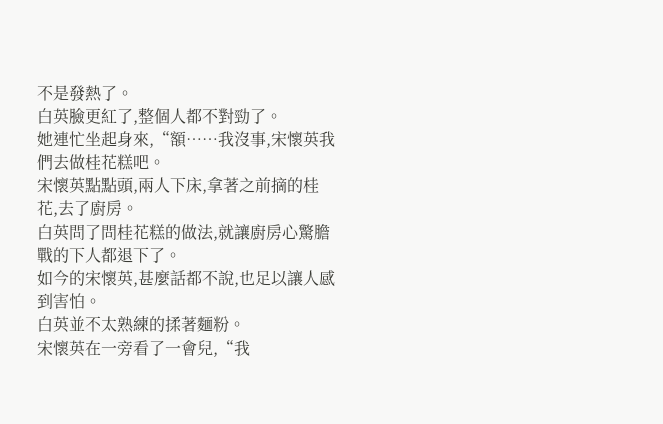不是發熱了。
白英臉更紅了,整個人都不對勁了。
她連忙坐起身來,“額……我沒事,宋懷英我們去做桂花糕吧。
宋懷英點點頭,兩人下床,拿著之前摘的桂花,去了廚房。
白英問了問桂花糕的做法,就讓廚房心驚膽戰的下人都退下了。
如今的宋懷英,甚麼話都不說,也足以讓人感到害怕。
白英並不太熟練的揉著麵粉。
宋懷英在一旁看了一會兒,“我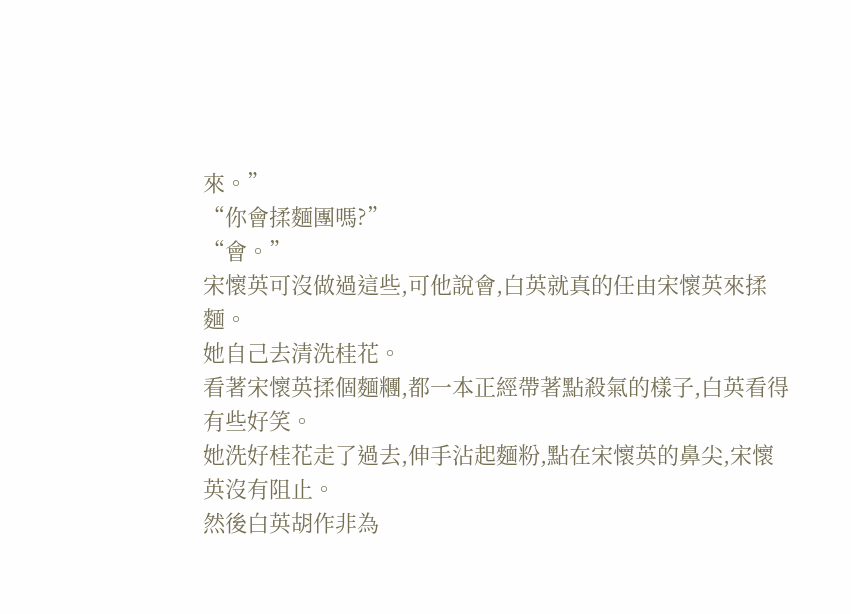來。”
“你會揉麵團嗎?”
“會。”
宋懷英可沒做過這些,可他說會,白英就真的任由宋懷英來揉麵。
她自己去清洗桂花。
看著宋懷英揉個麵糰,都一本正經帶著點殺氣的樣子,白英看得有些好笑。
她洗好桂花走了過去,伸手沾起麵粉,點在宋懷英的鼻尖,宋懷英沒有阻止。
然後白英胡作非為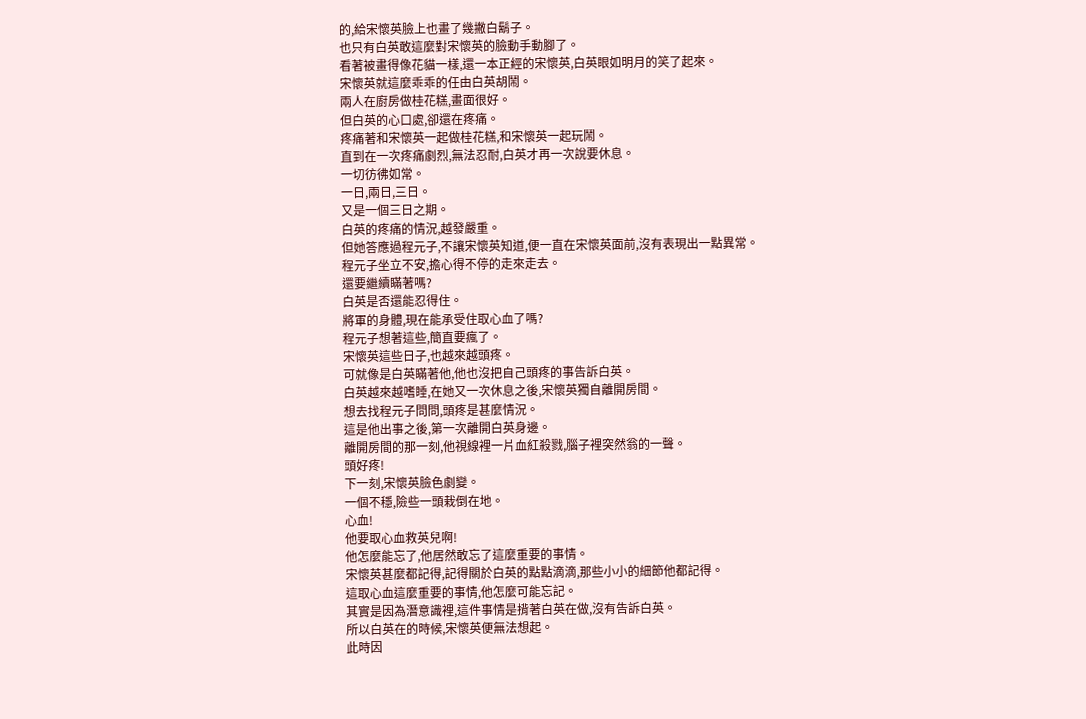的,給宋懷英臉上也畫了幾撇白鬍子。
也只有白英敢這麼對宋懷英的臉動手動腳了。
看著被畫得像花貓一樣,還一本正經的宋懷英,白英眼如明月的笑了起來。
宋懷英就這麼乖乖的任由白英胡鬧。
兩人在廚房做桂花糕,畫面很好。
但白英的心口處,卻還在疼痛。
疼痛著和宋懷英一起做桂花糕,和宋懷英一起玩鬧。
直到在一次疼痛劇烈,無法忍耐,白英才再一次說要休息。
一切彷彿如常。
一日,兩日,三日。
又是一個三日之期。
白英的疼痛的情況,越發嚴重。
但她答應過程元子,不讓宋懷英知道,便一直在宋懷英面前,沒有表現出一點異常。
程元子坐立不安,擔心得不停的走來走去。
還要繼續瞞著嗎?
白英是否還能忍得住。
將軍的身體,現在能承受住取心血了嗎?
程元子想著這些,簡直要瘋了。
宋懷英這些日子,也越來越頭疼。
可就像是白英瞞著他,他也沒把自己頭疼的事告訴白英。
白英越來越嗜睡,在她又一次休息之後,宋懷英獨自離開房間。
想去找程元子問問,頭疼是甚麼情況。
這是他出事之後,第一次離開白英身邊。
離開房間的那一刻,他視線裡一片血紅殺戮,腦子裡突然翁的一聲。
頭好疼!
下一刻,宋懷英臉色劇變。
一個不穩,險些一頭栽倒在地。
心血!
他要取心血救英兒啊!
他怎麼能忘了,他居然敢忘了這麼重要的事情。
宋懷英甚麼都記得,記得關於白英的點點滴滴,那些小小的細節他都記得。
這取心血這麼重要的事情,他怎麼可能忘記。
其實是因為潛意識裡,這件事情是揹著白英在做,沒有告訴白英。
所以白英在的時候,宋懷英便無法想起。
此時因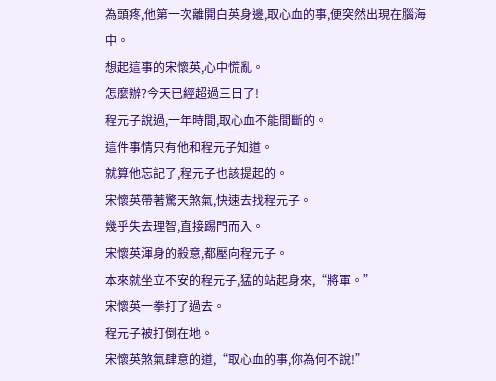為頭疼,他第一次離開白英身邊,取心血的事,便突然出現在腦海中。
想起這事的宋懷英,心中慌亂。
怎麼辦?今天已經超過三日了!
程元子說過,一年時間,取心血不能間斷的。
這件事情只有他和程元子知道。
就算他忘記了,程元子也該提起的。
宋懷英帶著驚天煞氣,快速去找程元子。
幾乎失去理智,直接踢門而入。
宋懷英渾身的殺意,都壓向程元子。
本來就坐立不安的程元子,猛的站起身來,“將軍。”
宋懷英一拳打了過去。
程元子被打倒在地。
宋懷英煞氣肆意的道,“取心血的事,你為何不說!”